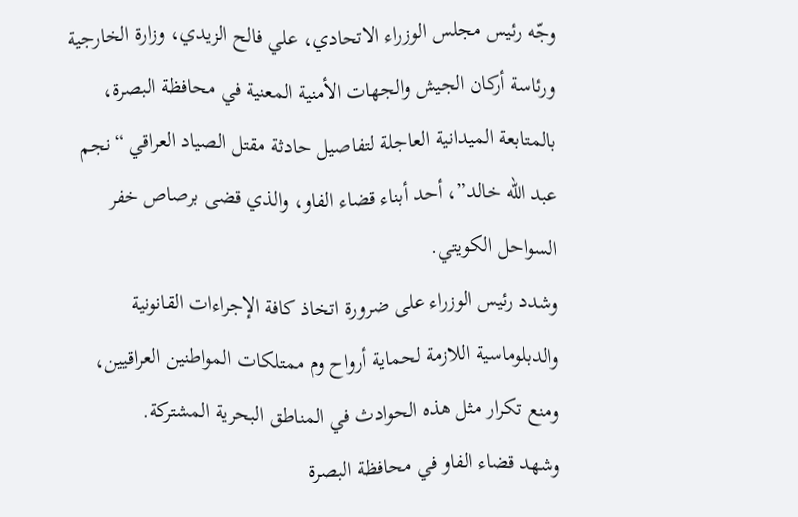وجّه رئيس مجلس الوزراء الاتحادي، علي فالح الزيدي، وزارة الخارجية ورئاسة أركان الجيش والجهات الأمنية المعنية في محافظة البصرة، بالمتابعة الميدانية العاجلة لتفاصيل حادثة مقتل الصياد العراقي “نجم عبد الله خالد”، أحد أبناء قضاء الفاو، والذي قضى برصاص خفر السواحل الكويتي.
وشدد رئيس الوزراء على ضرورة اتخاذ كافة الإجراءات القانونية والدبلوماسية اللازمة لحماية أرواح وم ممتلكات المواطنين العراقيين، ومنع تكرار مثل هذه الحوادث في المناطق البحرية المشتركة.
وشهد قضاء الفاو في محافظة البصرة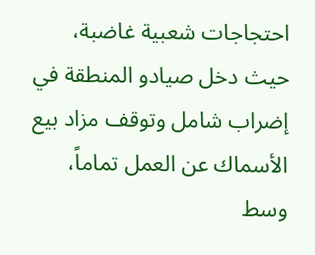احتجاجات شعبية غاضبة، حيث دخل صيادو المنطقة في إضراب شامل وتوقف مزاد بيع الأسماك عن العمل تماماً، وسط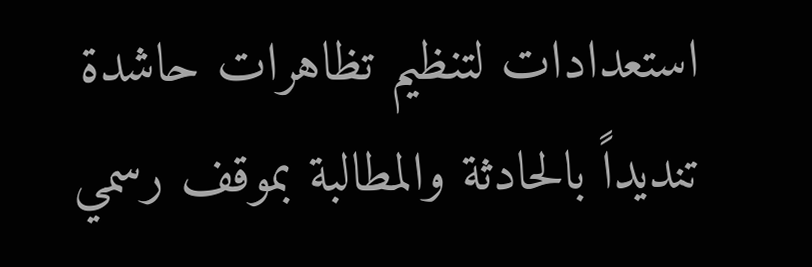استعدادات لتنظيم تظاهرات حاشدة تنديداً بالحادثة والمطالبة بموقف رسمي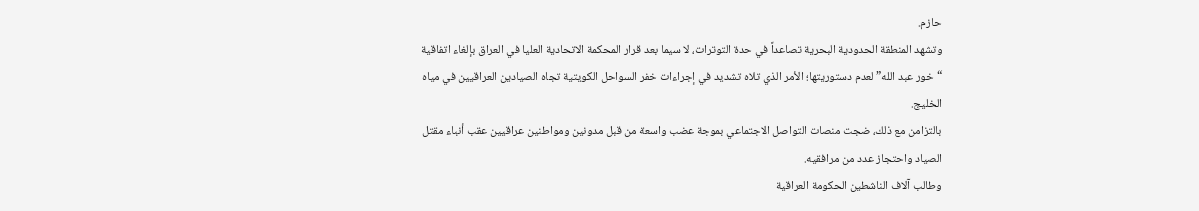حازم.
وتشهد المنطقة الحدودية البحرية تصاعداً في حدة التوترات، لا سيما بعد قرار المحكمة الاتحادية العليا في العراق بإلغاء اتفاقية “خور عبد الله” لعدم دستوريتها؛ الأمر الذي تلاه تشديد في إجراءات خفر السواحل الكويتية تجاه الصيادين العراقيين في مياه الخليج.
بالتزامن مع ذلك، ضجت منصات التواصل الاجتماعي بموجة عضب واسعة من قبل مدونين ومواطنين عراقيين عقب أنباء مقتل الصياد واحتجاز عدد من مرافقيه.
وطالب آلاف الناشطين الحكومة العراقية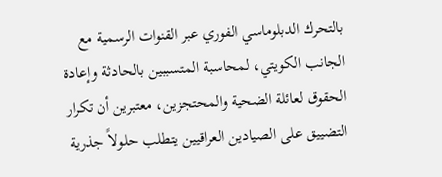بالتحرك الدبلوماسي الفوري عبر القنوات الرسمية مع الجانب الكويتي، لمحاسبة المتسببين بالحادثة وإعادة الحقوق لعائلة الضحية والمحتجزين، معتبرين أن تكرار التضييق على الصيادين العراقيين يتطلب حلولاً جذرية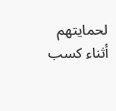لحمايتهم أثناء كسب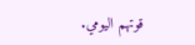قوتهم اليومي.